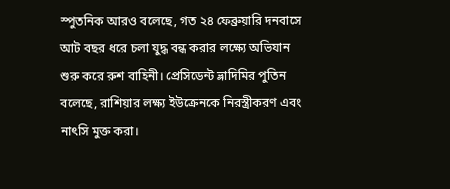স্পুতনিক আরও বলেছে, গত ২৪ ফেব্রুয়ারি দনবাসে আট বছর ধরে চলা যুদ্ধ বন্ধ করার লক্ষ্যে অভিযান শুরু করে রুশ বাহিনী। প্রেসিডেন্ট ভ্লাদিমির পুতিন বলেছে, রাশিয়ার লক্ষ্য ইউক্রেনকে নিরস্ত্রীকরণ এবং নাৎসি মুক্ত করা।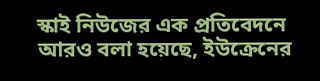স্কাই নিউজের এক প্রতিবেদনে আরও বলা হয়েছে, ইউক্রেনের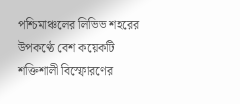পশ্চিমাঞ্চলের লিভিভ শহরের উপকণ্ঠে বেশ কয়েকটি শক্তিশালী বিস্ফোরণের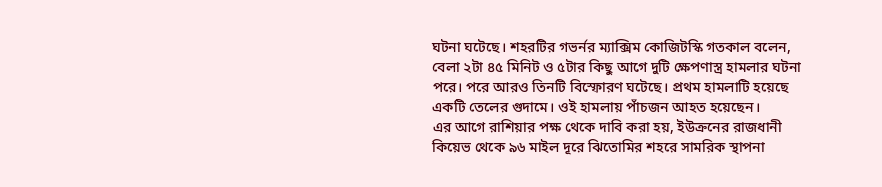ঘটনা ঘটেছে। শহরটির গভর্নর ম্যাক্সিম কোজিটস্কি গতকাল বলেন, বেলা ২টা ৪৫ মিনিট ও ৫টার কিছু আগে দুটি ক্ষেপণাস্ত্র হামলার ঘটনা পরে। পরে আরও তিনটি বিস্ফোরণ ঘটেছে। প্রথম হামলাটি হয়েছে একটি তেলের গুদামে। ওই হামলায় পাঁচজন আহত হয়েছেন।
এর আগে রাশিয়ার পক্ষ থেকে দাবি করা হয়, ইউক্রনের রাজধানী কিয়েভ থেকে ৯৬ মাইল দূরে ঝিতোমির শহরে সামরিক স্থাপনা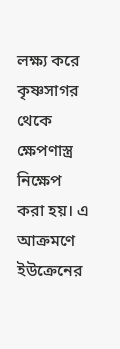লক্ষ্য করে কৃষ্ণসাগর থেকে ক্ষেপণাস্ত্র নিক্ষেপ করা হয়। এ আক্রমণে ইউক্রেনের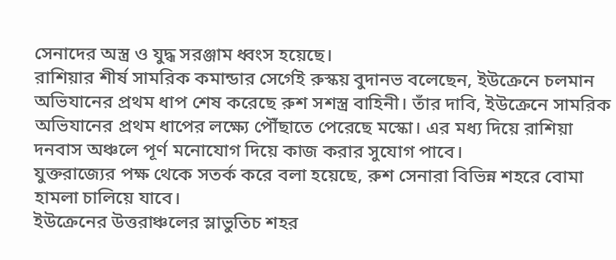সেনাদের অস্ত্র ও যুদ্ধ সরঞ্জাম ধ্বংস হয়েছে।
রাশিয়ার শীর্ষ সামরিক কমান্ডার সের্গেই রুস্কয় বুদানভ বলেছেন, ইউক্রেনে চলমান অভিযানের প্রথম ধাপ শেষ করেছে রুশ সশস্ত্র বাহিনী। তাঁর দাবি, ইউক্রেনে সামরিক অভিযানের প্রথম ধাপের লক্ষ্যে পৌঁছাতে পেরেছে মস্কো। এর মধ্য দিয়ে রাশিয়া দনবাস অঞ্চলে পূর্ণ মনোযোগ দিয়ে কাজ করার সুযোগ পাবে।
যুক্তরাজ্যের পক্ষ থেকে সতর্ক করে বলা হয়েছে, রুশ সেনারা বিভিন্ন শহরে বোমা হামলা চালিয়ে যাবে।
ইউক্রেনের উত্তরাঞ্চলের স্লাভুতিচ শহর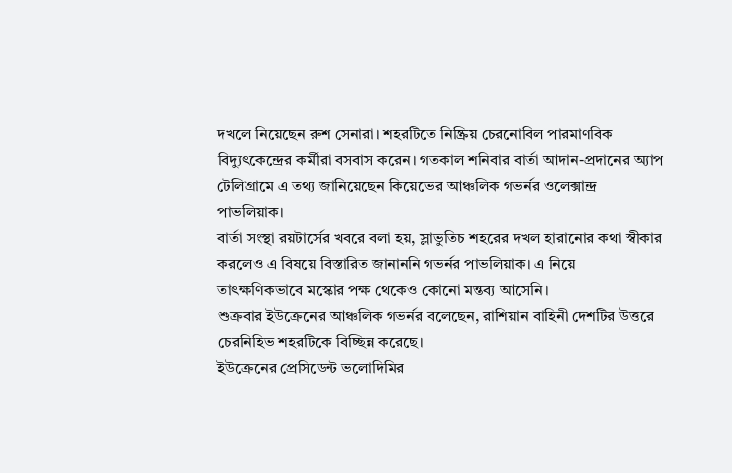দখলে নিয়েছেন রুশ সেনারা। শহরটিতে নিষ্ক্রিয় চেরনোবিল পারমাণবিক বিদ্যুৎকেন্দ্রের কর্মীরা বসবাস করেন। গতকাল শনিবার বার্তা আদান-প্রদানের অ্যাপ টেলিগ্রামে এ তথ্য জানিয়েছেন কিয়েভের আঞ্চলিক গভর্নর ওলেক্সান্দ্র পাভলিয়াক।
বার্তা সংস্থা রয়টার্সের খবরে বলা হয়, স্লাভুতিচ শহরের দখল হারানোর কথা স্বীকার করলেও এ বিষয়ে বিস্তারিত জানাননি গভর্নর পাভলিয়াক। এ নিয়ে তাৎক্ষণিকভাবে মস্কোর পক্ষ থেকেও কোনো মন্তব্য আসেনি।
শুক্রবার ইউক্রেনের আঞ্চলিক গভর্নর বলেছেন, রাশিয়ান বাহিনী দেশটির উত্তরে চেরনিহিভ শহরটিকে বিচ্ছিন্ন করেছে।
ইউক্রেনের প্রেসিডেন্ট ভলোদিমির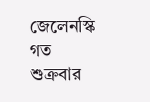জেলেনস্কি গত শুক্রবার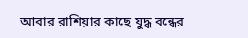আবার রাশিয়ার কাছে যুদ্ধ বন্ধের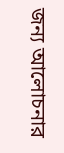জন্য আলোচনার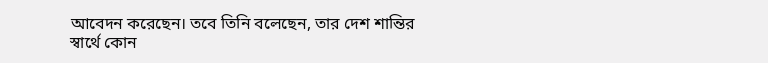আবেদন করেছেন। তবে তিনি বলেছেন, তার দেশ শান্তির স্বার্থে কোন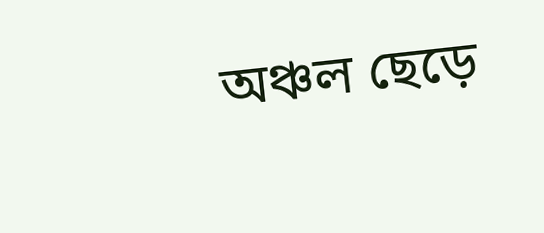অঞ্চল ছেড়ে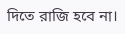দিতে রাজি হবে না।